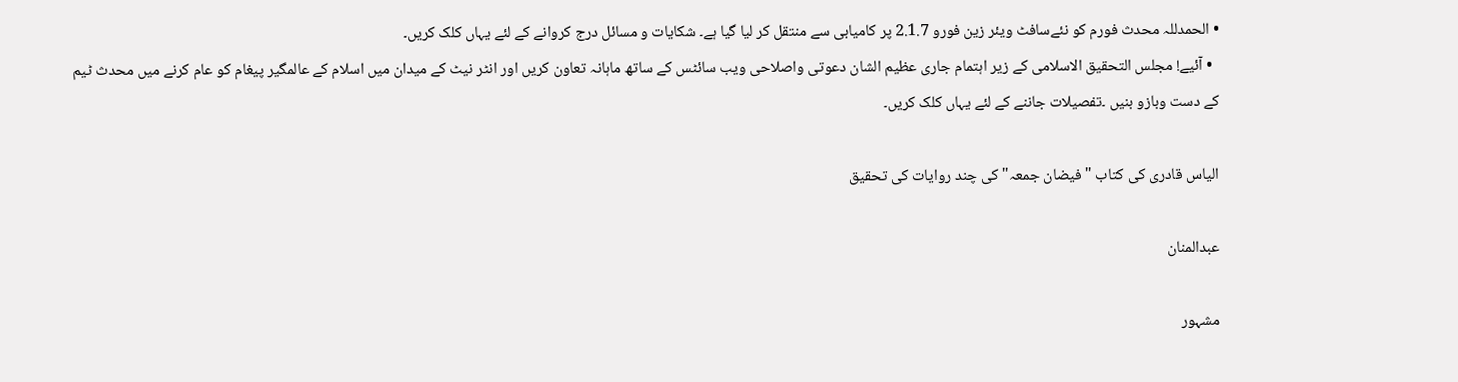• الحمدللہ محدث فورم کو نئےسافٹ ویئر زین فورو 2.1.7 پر کامیابی سے منتقل کر لیا گیا ہے۔ شکایات و مسائل درج کروانے کے لئے یہاں کلک کریں۔
  • آئیے! مجلس التحقیق الاسلامی کے زیر اہتمام جاری عظیم الشان دعوتی واصلاحی ویب سائٹس کے ساتھ ماہانہ تعاون کریں اور انٹر نیٹ کے میدان میں اسلام کے عالمگیر پیغام کو عام کرنے میں محدث ٹیم کے دست وبازو بنیں ۔تفصیلات جاننے کے لئے یہاں کلک کریں۔

الیاس قادری کی کتاب "فیضان جمعہ" کی چند روایات کی تحقیق

عبدالمنان

مشہور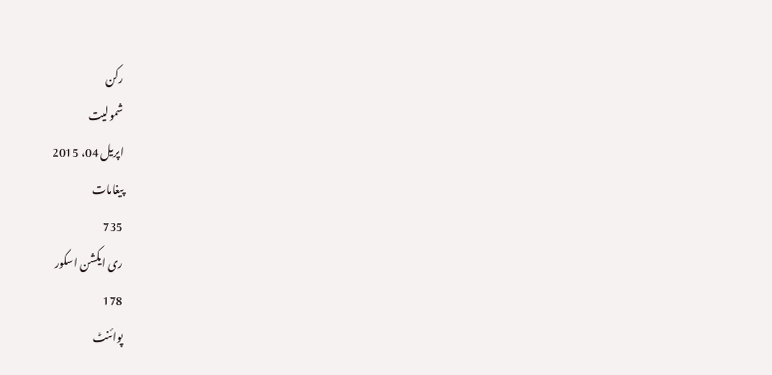رکن
شمولیت
اپریل 04، 2015
پیغامات
735
ری ایکشن اسکور
178
پوائنٹ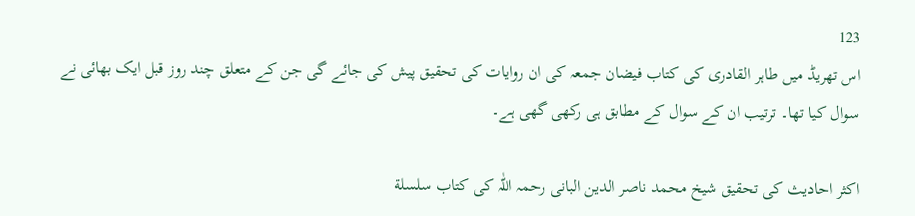123
اس تھریڈ میں طاہر القادری کی کتاب فیضان جمعہ کی ان روایات کی تحقیق پیش کی جائے گی جن کے متعلق چند روز قبل ایک بھائی نے سوال کیا تھا۔ ترتیب ان کے سوال کے مطابق ہی رکھی گھی ہے۔

اکثر احادیث کی تحقیق شیخ محمد ناصر الدین البانی رحمہ اللّٰہ کی کتاب سلسلة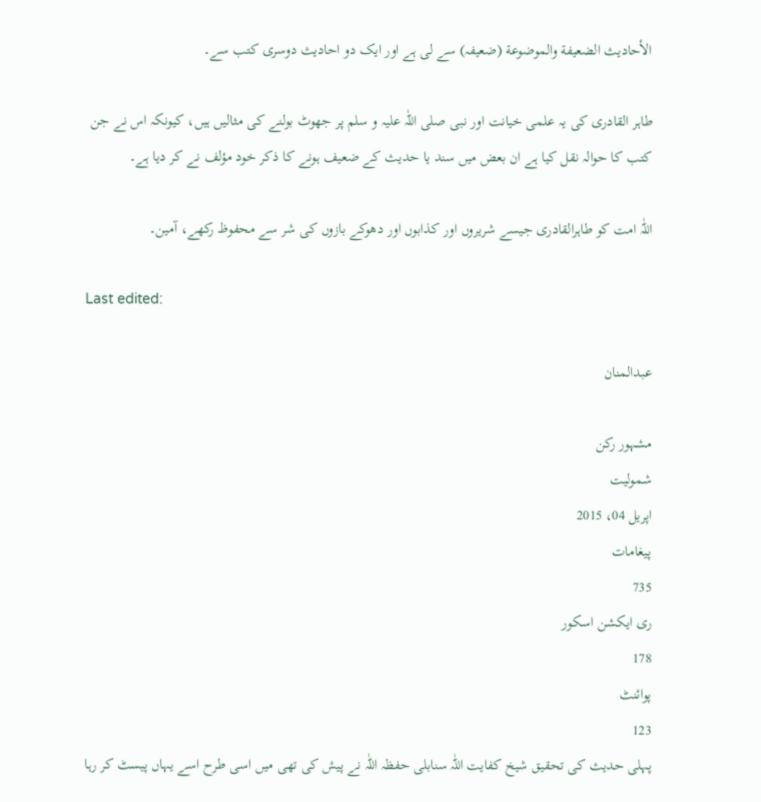الأحاديث الضعيفة والموضوعة (ضعیفہ) سے لی ہے اور ایک دو احادیث دوسری کتب سے۔

طاہر القادری کی یہ علمی خیانت اور نبی صلی اللّٰہ علیہ و سلم پر جھوٹ بولنے کی مثالیں ہیں، کیونکہ اس نے جن کتب کا حوالہ نقل کیا ہے ان بعض میں سند یا حدیث کے ضعیف ہونے کا ذکر خود مؤلف نے کر دیا ہے۔

اللّٰہ امت کو طاہرالقادری جیسے شریروں اور کذابوں اور دھوکے بازوں کی شر سے محفوظ رکھے، آمین۔

Last edited:

عبدالمنان

مشہور رکن
شمولیت
اپریل 04، 2015
پیغامات
735
ری ایکشن اسکور
178
پوائنٹ
123
پہلی حدیث کی تحقیق شیخ کفایت اللّٰہ سنابلی حفظہ اللّٰہ نے پیش کی تھی میں اسی طرح اسے یہاں پیسٹ کر رہا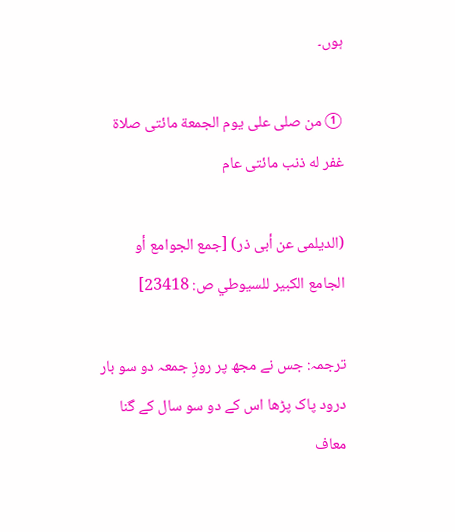ہوں۔

① من صلى على يوم الجمعة مائتى صلاة غفر له ذنب مائتى عام

(الديلمى عن أبى ذر) [جمع الجوامع أو الجامع الكبير للسيوطي ص: 23418]

ترجمہ: جس نے مجھ پر روزِ جمعہ دو سو بار درود پاک پڑھا اس کے دو سو سال کے گنا معاف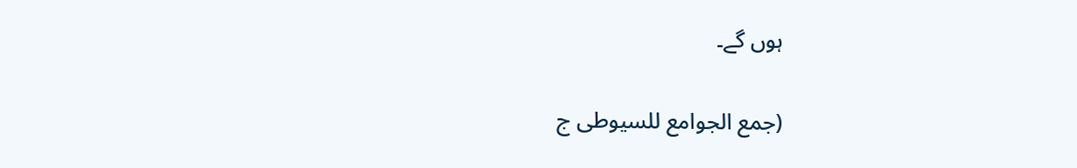ہوں گے۔

(جمع الجوامع للسیوطی ج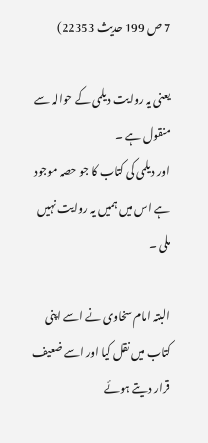7 ص 199 حدیث 22353)

یعنی یہ روایت دیلمی کے حوالہ سے منقول ہے ۔
اور دیلمی کی کتاب کا جو حصہ موجود ہے اس میں ہمیں یہ روایت نہیں ملی ۔

البتہ امام سخاوی نے اسے اپنی کتاب میں نقل کیا اور اسے ضعیف قرار دیتے ہوئے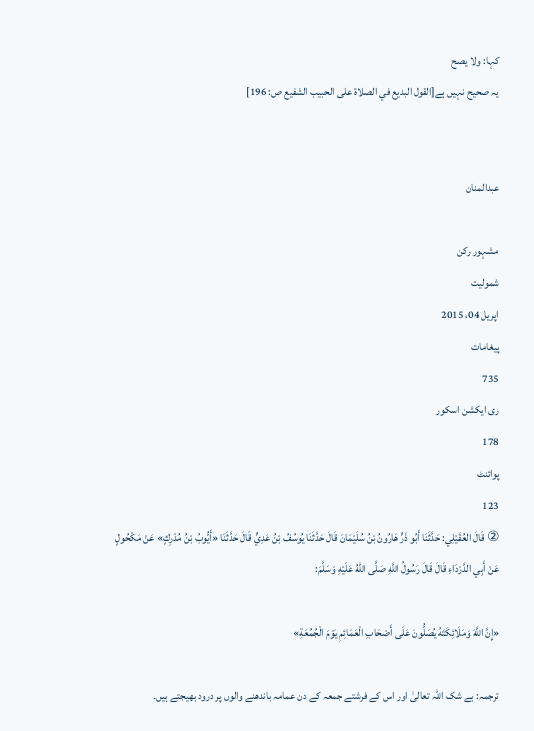کہا: ولا يصح
یہ صحیح نہیں ہے[القول البديع في الصلاة على الحبيب الشفيع ص: 196]


عبدالمنان

مشہور رکن
شمولیت
اپریل 04، 2015
پیغامات
735
ری ایکشن اسکور
178
پوائنٹ
123
② قَالَ العُقَيْلِي: حَدَّثَنَا أَبُو ذَرٍّ هَارُونُ بْنُ سُلَيْمَانَ قَالَ حَدَّثَنَا يُوسُفُ بْنُ عَدِيٍّ قَالَ حَدَّثَنَا «أَيُّوبُ بْنُ مُدْرِكٍ» عَنْ مَكْحُولٍ عَنْ أَبِي الدَّرْدَاءِ قَالَ قَالَ رَسُولُ اللَّهِ صَلَّى اللهُ عَلَيْهِ وَسَلَّمَ:

«إِنَّ اللَّهَ وَمَلَائِكَتَهُ يُصَلُّونَ عَلَى أَصْحَابِ الْعَمَائِمِ يَوْمَ الْجُمُعَةِ»

ترجمہ: بے شک اللہ تعالیٰ اور اس کے فرشتے جمعہ کے دن عمامہ باندھنے والوں پر درود بھیجتے ہیں۔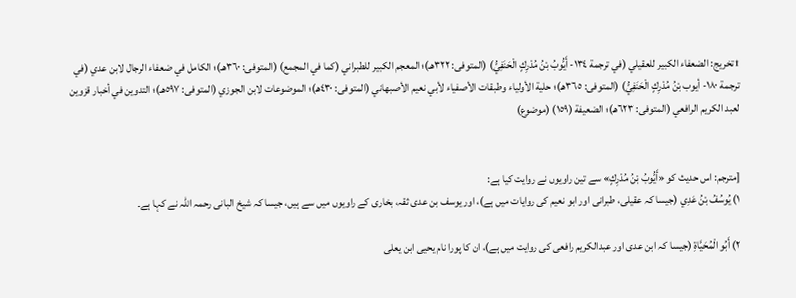۩تخريج: الضعفاء الكبير للعقيلي (في ترجمة ١٣٤- أَيُّوبُ بْنُ مُدْرِكٍ الْحَنَفِيُّ) (المتوفى: ٣٢٢هـ)؛ المعجم الكبير للطبراني (كما في المجمع) (المتوفى: ٣٦٠هـ)؛ الكامل في ضعفاء الرجال لابن عدي (في ترجمة ١٨٠- أيوب بْنُ مُدْرِكٍ الْحَنَفِيُّ) (المتوفى: ٣٦٥هـ)؛ حلية الأولياء وطبقات الأصفياء لأبي نعيم الأصبهاني (المتوفى: ٤٣٠هـ)؛ الموضوعات لابن الجوزي (المتوفى: ٥٩٧هـ)؛ التدوين في أخبار قزوين لعبد الكريم الرافعي (المتوفى: ٦٢٣هـ)؛ الضعيفة (١٥٩) (موضوع)


[مترجم: اس حدیث کو «أَيُّوبُ بْنُ مُدْرِكٍ» سے تین راویوں نے روایت کیا ہے:
۱) يُوسُفُ بْنُ عَدِي (جیسا کہ عقیلی، طبرانی اور ابو نعیم کی روایات میں ہے)، اور یوسف بن عدی ثقہ، بخاری کے راویوں میں سے ہیں، جیسا کہ شیخ البانی رحمہ اللّٰہ نے کہا ہے۔

۲) أَبُو الْمُحَيَّاةِ (جیسا کہ ابن عدی اور عبدالکریم رافعی کی روایت میں ہے)، ان کا پورا نام يحيى ابن يعلى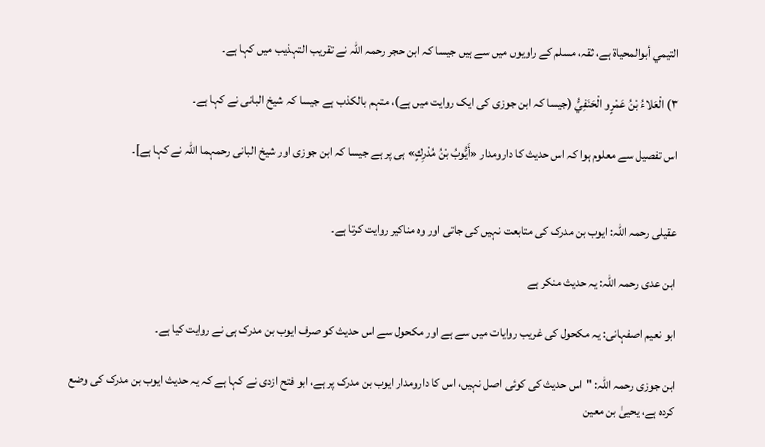التيمي أبوالمحياة ہے، ثقہ، مسلم کے راویوں میں سے ہیں جیسا کہ ابن حجر رحمہ اللّٰہ نے تقریب التہذیب میں کہا ہے۔

۳) الْعَلاءُ بْنُ عَمْرٍو الْحَنَفِيُّ (جیسا کہ ابن جوزی کی ایک روایت میں ہے)، متہم بالکذب ہے جیسا کہ شیخ البانی نے کہا ہے۔

اس تفصیل سے معلوم ہوا کہ اس حدیث کا دارومدار «أَيُّوبُ بْنُ مُدْرِكٍ» ہی پر ہے جیسا کہ ابن جوزی اور شیخ البانی رحمہما اللّٰہ نے کہا ہے]۔


عقیلی رحمہ اللّٰہ: ایوب بن مدرک کی متابعت نہیں کی جاتی اور وہ مناکیر روایت کرتا ہے۔

ابن عدی رحمہ اللّٰہ: یہ حدیث منکر ہے

ابو نعیم اصفہانی: یہ مکحول کی غریب روایات میں سے ہے اور مکحول سے اس حدیث کو صرف ایوب بن مدرک ہی نے روایت کیا ہے۔

ابن جوزی رحمہ اللّٰہ: "اس حدیث کی کوئی اصل نہیں، اس کا دارومدار ایوب بن مدرک پر ہے، ابو فتح ازدی نے کہا ہے کہ یہ حدیث ایوب بن مدرک کی وضع کردہ ہے، یحییٰ بن معین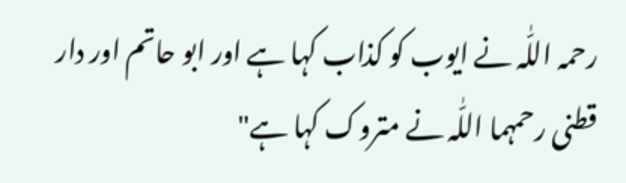رحمہ اللّٰہ نے ایوب کو کذاب کہا ہے اور ابو حاتم اور دار قطنی رحمہما اللّٰہ نے متروک کہا ہے"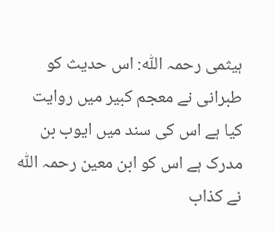ہیثمی رحمہ اللّٰہ: اس حدیث کو طبرانی نے معجم کبیر میں روایت کیا ہے اس کی سند میں ایوب بن مدرک ہے اس کو ابن معین رحمہ اللّٰہ نے کذاب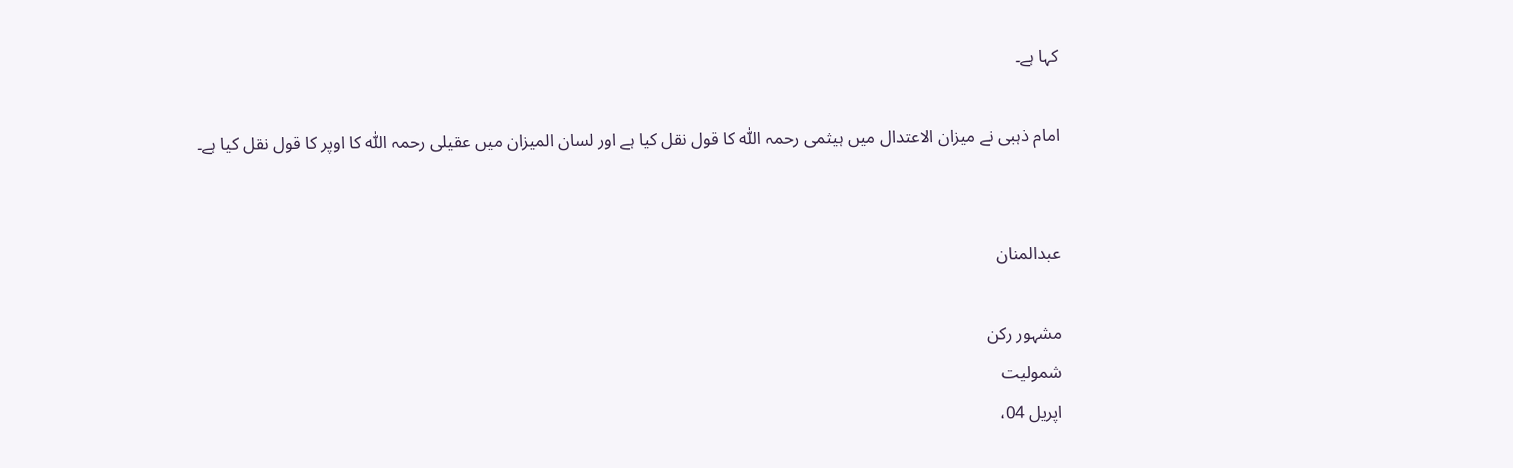کہا ہے۔

امام ذہبی نے میزان الاعتدال میں ہیثمی رحمہ اللّٰہ کا قول نقل کیا ہے اور لسان المیزان میں عقیلی رحمہ اللّٰہ کا اوپر کا قول نقل کیا ہے۔


عبدالمنان

مشہور رکن
شمولیت
اپریل 04،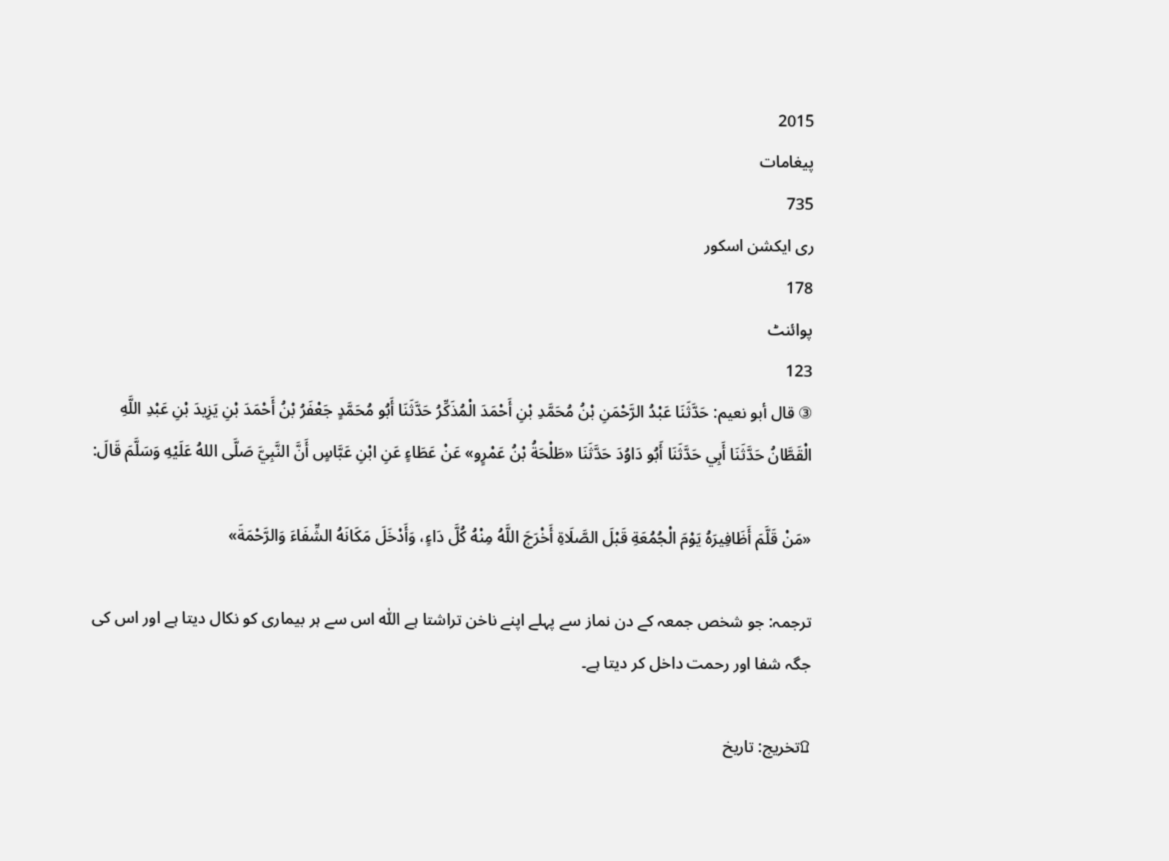2015
پیغامات
735
ری ایکشن اسکور
178
پوائنٹ
123
③ قال أبو نعيم: حَدَّثَنَا عَبْدُ الرَّحْمَنِ بْنُ مُحَمَّدِ بْنِ أَحْمَدَ الْمُذَكِّرُ حَدَّثَنَا أَبُو مُحَمَّدٍ جَعْفَرُ بْنُ أَحْمَدَ بْنِ يَزِيدَ بْنِ عَبْدِ اللَّهِ الْقَطَّانُ حَدَّثَنَا أَبِي حَدَّثَنَا أَبُو دَاوُدَ حَدَّثَنَا «طَلْحَةُ بْنُ عَمْرٍو» عَنْ عَطَاءٍ عَنِ ابْنِ عَبَّاسٍ أَنَّ النَّبِيَّ صَلَّى اللهُ عَلَيْهِ وَسَلَّمَ قَالَ:

«مَنْ قَلَّمَ أَظَافِيرَهُ يَوْمَ الْجُمُعَةِ قَبْلَ الصَّلَاةِ أَخْرَجَ اللَّهُ مِنْهُ كُلَّ دَاءٍ، وَأَدْخَلَ مَكَانَهُ الشِّفَاءَ وَالرَّحْمَةَ»

ترجمہ: جو شخص جمعہ کے دن نماز سے پہلے اپنے ناخن تراشتا ہے اللّٰہ اس سے ہر بیماری کو نکال دیتا ہے اور اس کی جگہ شفا اور رحمت داخل کر دیتا ہے۔

۩تخريج: تاريخ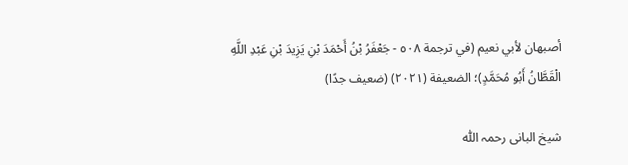أصبهان لأبي نعيم (في ترجمة ٥٠٨ - جَعْفَرُ بْنُ أَحْمَدَ بْنِ يَزِيدَ بْنِ عَبْدِ اللَّهِ الْقَطَّانُ أَبُو مُحَمَّدٍ)؛ الضعيفة (٢٠٢١) (ضعيف جدًا)

شیخ البانی رحمہ اللّٰہ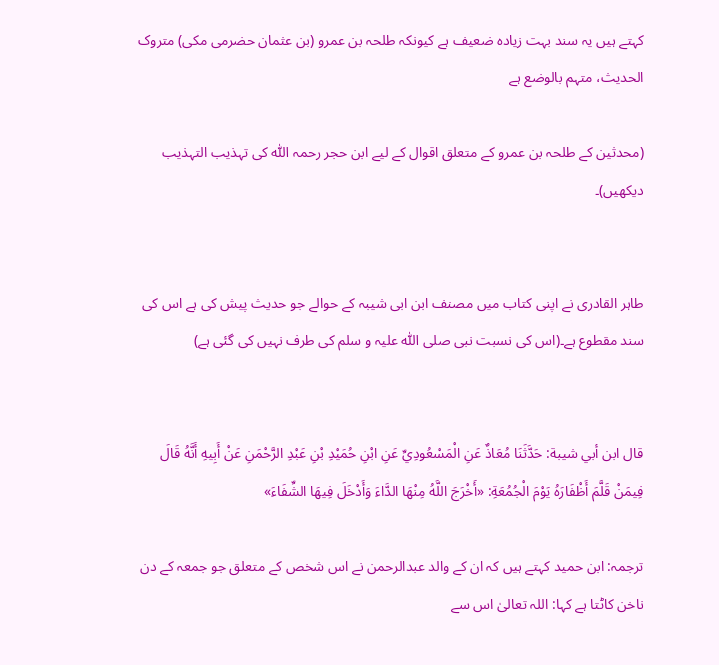کہتے ہیں یہ سند بہت زیادہ ضعیف ہے کیونکہ طلحہ بن عمرو (بن عثمان حضرمی مکی) متروک الحدیث، متہم بالوضع ہے

(محدثین کے طلحہ بن عمرو کے متعلق اقوال کے لیے ابن حجر رحمہ اللّٰہ کی تہذیب التہذیب دیکھیں)۔


طاہر القادری نے اپنی کتاب میں مصنف ابن ابی شیبہ کے حوالے جو حدیث پیش کی ہے اس کی سند مقطوع ہے۔(اس کی نسبت نبی صلی اللّٰہ علیہ و سلم کی طرف نہیں کی گئی ہے)


قال ابن أبي شيبة: حَدَّثَنَا مُعَاذٌ عَنِ الْمَسْعُودِيِّ عَنِ ابْنِ حُمَيْدِ بْنِ عَبْدِ الرَّحْمَنِ عَنْ أَبِيهِ أَنَّهُ قَالَ فِيمَنْ قَلَّمَ أَظْفَارَهُ يَوْمَ الْجُمُعَةِ: «أَخْرَجَ اللَّهُ مِنْهَا الدَّاءَ وَأَدْخَلَ فِيهَا الشِّفَاءَ»

ترجمہ: ابن حمید کہتے ہیں کہ ان کے والد عبدالرحمن نے اس شخص کے متعلق جو جمعہ کے دن ناخن کاٹتا ہے کہا: اللہ تعالیٰ اس سے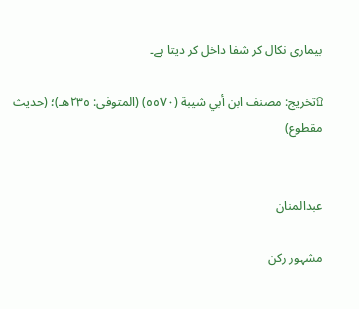بیماری نکال کر شفا داخل کر دیتا ہے۔

۩تخريج: مصنف ابن أبي شيبة (٥٥٧٠) (المتوفى: ٢٣٥هـ)؛ (حديث مقطوع)


عبدالمنان

مشہور رکن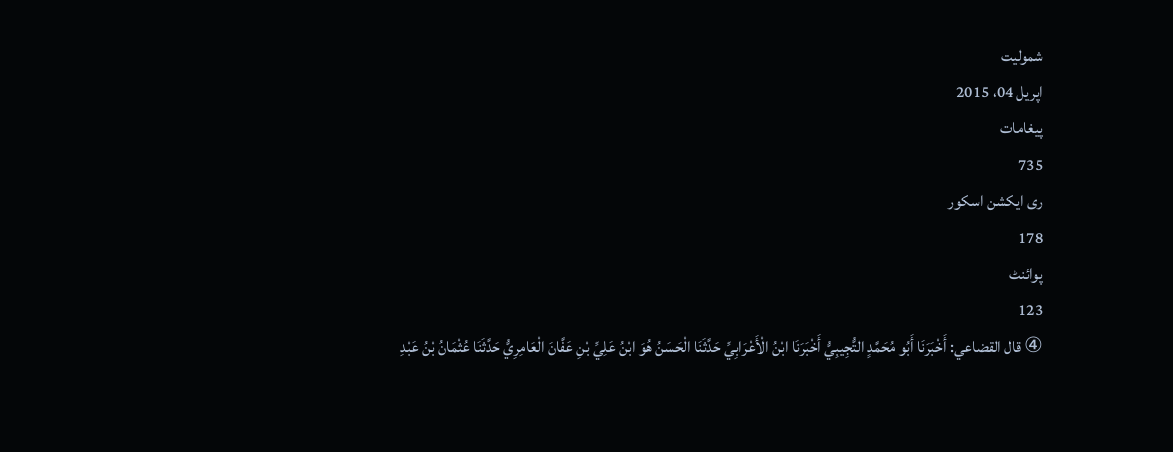شمولیت
اپریل 04، 2015
پیغامات
735
ری ایکشن اسکور
178
پوائنٹ
123
④ قال القضاعي: أَخْبَرَنَا أَبُو مُحَمَّدٍ التُّجِيبِيُّ أَخْبَرَنَا ابْنُ الْأَعْرَابِيِّ حَدَّثَنَا الْحَسَنُ هُوَ ابْنُ عَلِيِّ بْنِ عَفَّانَ الْعَامِرِيُّ حَدَّثَنَا عُثْمَانُ بْنُ عَبْدِ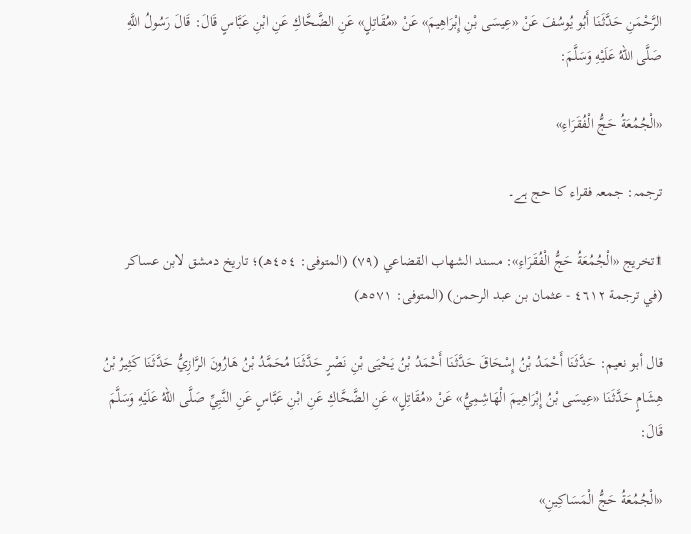الرَّحْمَنِ حَدَّثَنَا أَبُو يُوسُفَ عَنْ «عِيسَى بْنِ إِبْرَاهِيمَ» عَنْ «مُقَاتِلٍ» عَنِ الضَّحَّاكِ عَنِ ابْنِ عَبَّاسٍ قَالَ: قَالَ رَسُولُ اللَّهِ صَلَّى اللهُ عَلَيْهِ وَسَلَّمَ:

«الْجُمُعَةُ حَجُّ الْفُقَرَاءِ»

ترجمہ: جمعہ فقراء کا حج ہے۔

۩تخريج «الْجُمُعَةُ حَجُّ الْفُقَرَاءِ»: مسند الشهاب القضاعي (٧٩) (المتوفى: ٤٥٤هـ)؛ تاريخ دمشق لابن عساكر (في ترجمة ٤٦١٢ - عثمان بن عبد الرحمن) (المتوفى: ٥٧١هـ)

قال أبو نعيم: حَدَّثَنَا أَحْمَدُ بْنُ إِسْحَاقَ حَدَّثَنَا أَحْمَدُ بْنُ يَحْيَى بْنِ نَصْرٍ حَدَّثَنَا مُحَمَّدُ بْنُ هَارُونَ الرَّازِيُّ حَدَّثَنَا كَثِيرُ بْنُ هِشَامٍ حَدَّثَنَا «عِيسَى بْنُ إِبْرَاهِيمَ الْهَاشِمِيُّ» عَنْ «مُقَاتِلٍ» عَنِ الضَّحَّاكِ عَنِ ابْنِ عَبَّاسٍ عَنِ النَّبِيِّ صَلَّى اللهُ عَلَيْهِ وَسَلَّمَ قَالَ:

«الْجُمُعَةُ حَجُّ الْمَسَاكِينِ»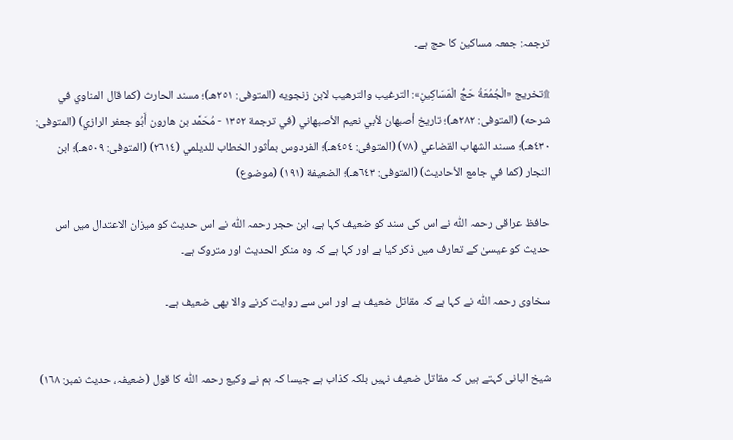ترجمہ: جمعہ مساکین کا حج ہے۔

۩تخريج «الْجُمُعَةُ حَجُّ الْمَسَاكِينِ»: الترغيب والترهيب لابن زنجويه (المتوفى: ٢٥١هـ)؛ مسند الحارث (كما قال المناوي في شرحه) (المتوفى: ٢٨٢هـ)؛ تاريخ أصبهان لأبي نعيم الأصبهاني (في ترجمة ١٣٥٢ - مُحَمَّد بن هارون أَبُو جعفر الرازي) (المتوفى: ٤٣٠هـ)؛ مسند الشهاب القضاعي (٧٨) (المتوفى: ٤٥٤هـ)؛ الفردوس بمأثور الخطاب للديلمي (٢٦١٤) (المتوفى: ٥٠٩هـ)؛ ابن النجار (كما في جامع الأحاديث) (المتوفى: ٦٤٣هـ)؛ الضعيفة (١٩١) (موضوع)

حافظ عراقی رحمہ اللّٰہ نے اس کی سند کو ضعیف کہا ہے، ابن حجر رحمہ اللّٰہ نے اس حدیث کو میزان الاعتدال میں اس حدیث کو عیسیٰ کے تعارف میں ذکر کیا ہے اور کہا ہے کہ وہ منکر الحدیث اور متروک ہے۔

سخاوی رحمہ اللّٰہ نے کہا ہے کہ مقاتل ضعیف ہے اور اس سے روایت کرنے والا بھی ضعیف ہے۔


شیخ البانی کہتے ہیں کہ مقاتل ضعیف نہیں بلکہ کذاب ہے جیسا کہ ہم نے وکیع رحمہ اللّٰہ کا قول (ضعیفہ، حدیث نمبر: ١٦٨)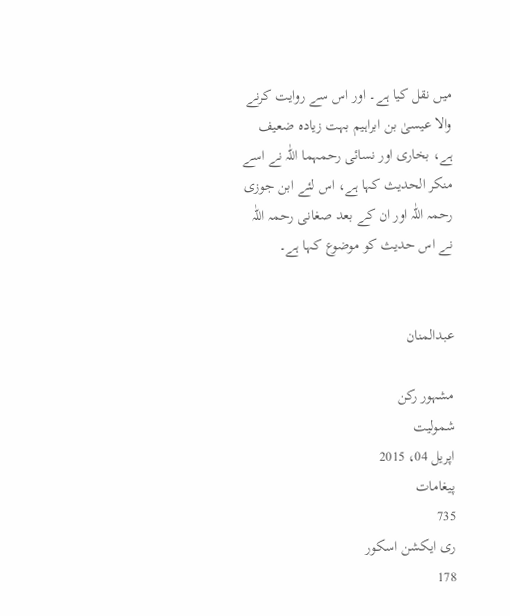میں نقل کیا ہے۔ اور اس سے روایت کرنے والا عیسیٰ بن ابراہیم بہت زیادہ ضعیف ہے، بخاری اور نسائی رحمہما اللّٰہ نے اسے منکر الحدیث کہا ہے، اس لئے ابن جوزی رحمہ اللّٰہ اور ان کے بعد صغانی رحمہ اللّٰہ نے اس حدیث کو موضوع کہا ہے۔


عبدالمنان

مشہور رکن
شمولیت
اپریل 04، 2015
پیغامات
735
ری ایکشن اسکور
178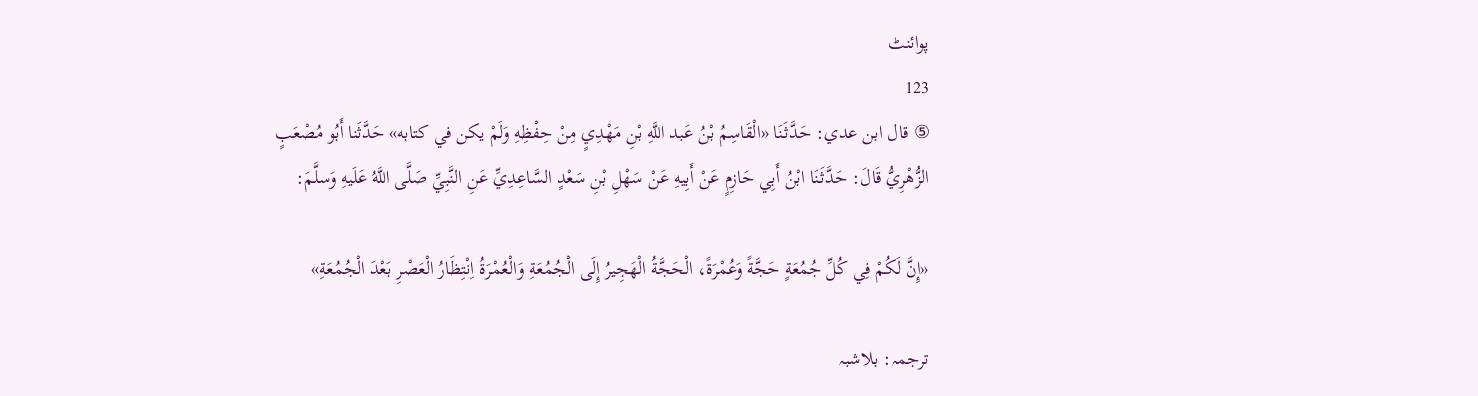پوائنٹ
123
⑤ قال ابن عدي: حَدَّثَنَا «الْقَاسِمُ بْنُ عَبد اللَّهِ بْنِ مَهْدِيٍ مِنْ حِفْظِهِ وَلَمْ يكن في كتابه» حَدَّثَنا أَبُو مُصْعَبٍ الزُّهْرِيُّ قَالَ: حَدَّثَنَا ابْنُ أَبِي حَازِمٍ عَنْ أَبِيهِ عَنْ سَهْلِ بْنِ سَعْدٍ السَّاعِدِيِّ عَنِ النَّبِيِّ صَلَّى اللَّهُ عَلَيهِ وَسلَّمَ:

«إِنَّ لَكُمْ فِي كُلِّ جُمُعَةٍ حَجَّةً وَعُمْرَةً، الْحَجَّةُ الْهَجِيرُ إِلَى الْجُمُعَةِ وَالْعُمْرَةُ اِنْتِظَارُ الْعَصْرِ بَعْدَ الْجُمُعَةِ»

ترجمہ: بلاشبہ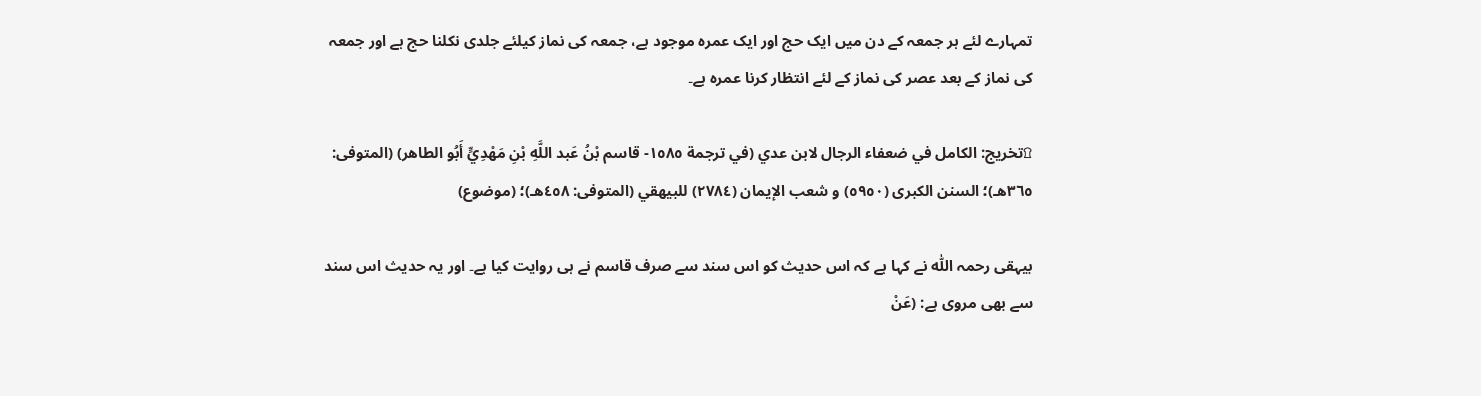تمہارے لئے ہر جمعہ کے دن میں ایک حج اور ایک عمرہ موجود ہے، جمعہ کی نماز کیلئے جلدی نکلنا حج ہے اور جمعہ کی نماز کے بعد عصر کی نماز کے لئے انتظار کرنا عمرہ ہے۔

۩تخريج: الكامل في ضعفاء الرجال لابن عدي (في ترجمة ١٥٨٥- قاسم بْنُ عَبد اللَّهِ بْنِ مَهْدِيٍّ أَبُو الطاهر) (المتوفى: ٣٦٥هـ)؛ السنن الكبرى (٥٩٥٠) و شعب الإيمان (٢٧٨٤) للبيهقي (المتوفى: ٤٥٨هـ)؛ (موضوع)

بیہقی رحمہ اللّٰہ نے کہا ہے کہ اس حدیث کو اس سند سے صرف قاسم نے ہی روایت کیا ہے۔ اور یہ حدیث اس سند سے بھی مروی ہے: (عَنْ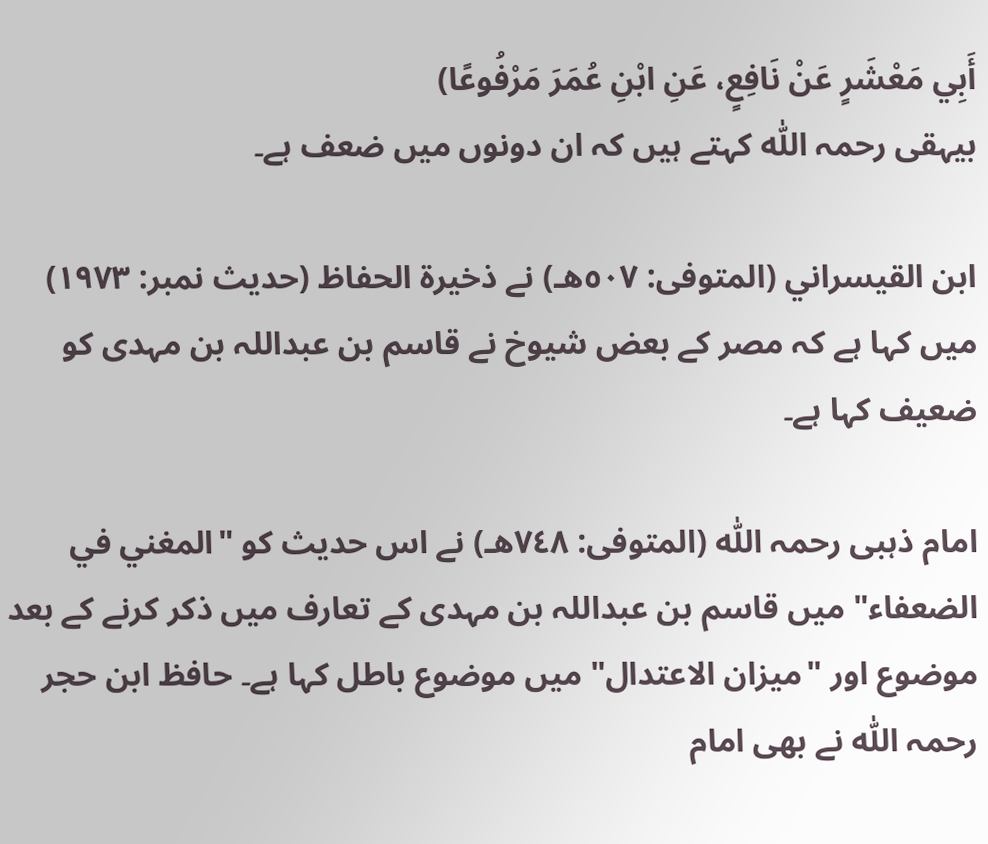أَبِي مَعْشَرٍ عَنْ نَافِعٍ، عَنِ ابْنِ عُمَرَ مَرْفُوعًا)
بیہقی رحمہ اللّٰہ کہتے ہیں کہ ان دونوں میں ضعف ہے۔

ابن القيسراني (المتوفى: ٥٠٧هـ) نے ذخيرة الحفاظ (حدیث نمبر: ١٩٧٣) میں کہا ہے کہ مصر کے بعض شیوخ نے قاسم بن عبداللہ بن مہدی کو ضعیف کہا ہے۔

امام ذہبی رحمہ اللّٰہ (المتوفى: ٧٤٨هـ) نے اس حدیث کو "المغني في الضعفاء" میں قاسم بن عبداللہ بن مہدی کے تعارف میں ذکر کرنے کے بعد موضوع اور "ميزان الاعتدال" میں موضوع باطل کہا ہے۔ حافظ ابن حجر رحمہ اللّٰہ نے بھی امام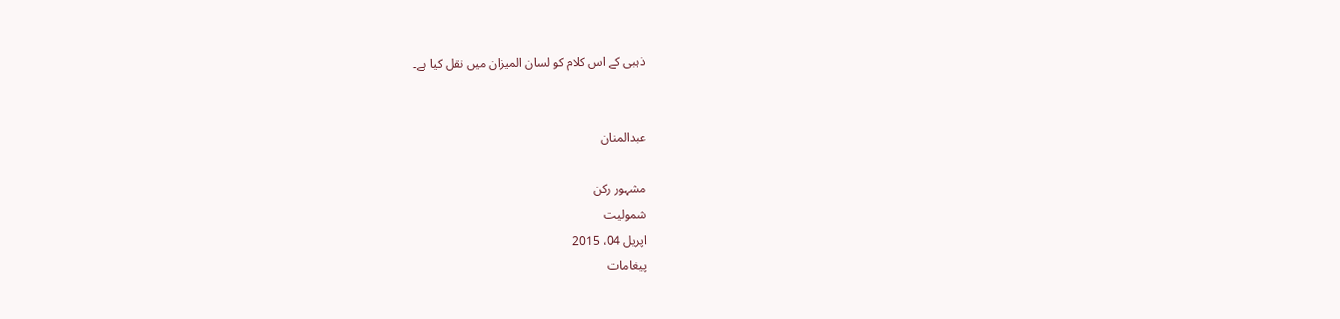ذہبی کے اس کلام کو لسان المیزان میں نقل کیا ہے۔


عبدالمنان

مشہور رکن
شمولیت
اپریل 04، 2015
پیغامات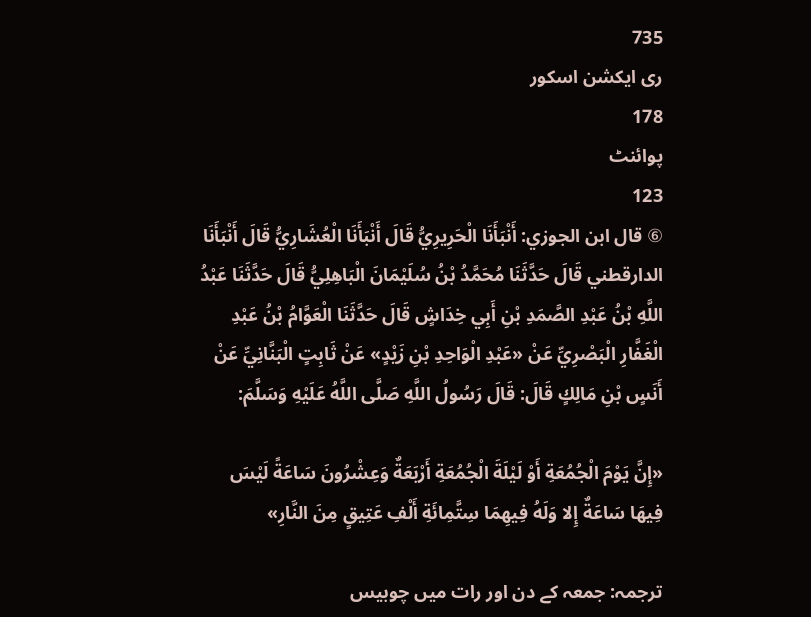735
ری ایکشن اسکور
178
پوائنٹ
123
⑥ قال ابن الجوزي: أَنْبَأَنَا الْحَرِيرِيُّ قَالَ أَنْبَأَنَا الْعُشَارِيُّ قَالَ أَنْبَأَنَا الدارقطني قَالَ حَدَّثَنَا مُحَمَّدُ بْنُ سُلَيْمَانَ الْبَاهِلِيُّ قَالَ حَدَّثَنَا عَبْدُ اللَّهِ بْنُ عَبْدِ الصَّمَدِ بْنِ أَبِي خِدَاشٍ قَالَ حَدَّثَنَا الْعَوَّامُ بْنُ عَبْدِ الْغَفَّارِ الْبَصْرِيِّ عَنْ «عَبْدِ الْوَاحِدِ بْنِ زَيْدٍ» عَنْ ثَابِتٍ الْبَنَّانِيِّ عَنْ أَنَسٍ بْنِ مَالِكٍ قَالَ: قَالَ رَسُولُ اللَّهِ صَلَّى اللَّهُ عَلَيْهِ وَسَلَّمَ:

«إِنَّ يَوْمَ الْجُمُعَةِ أَوْ لَيْلَةَ الْجُمُعَةِ أَرْبَعَةٌ وَعِشْرُونَ سَاعَةً لَيْسَ فِيهَا سَاعَةٌ إِلا وَلَهُ فِيهِمَا سِتَّمِائَةِ أَلْفِ عَتِيقٍ مِنَ النَّارِ»

ترجمہ: جمعہ کے دن اور رات میں چوبیس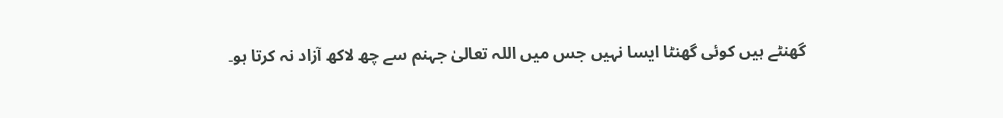گھنٹے ہیں کوئی گھنٹا ایسا نہیں جس میں اللہ تعالیٰ جہنم سے چھ لاکھ آزاد نہ کرتا ہو۔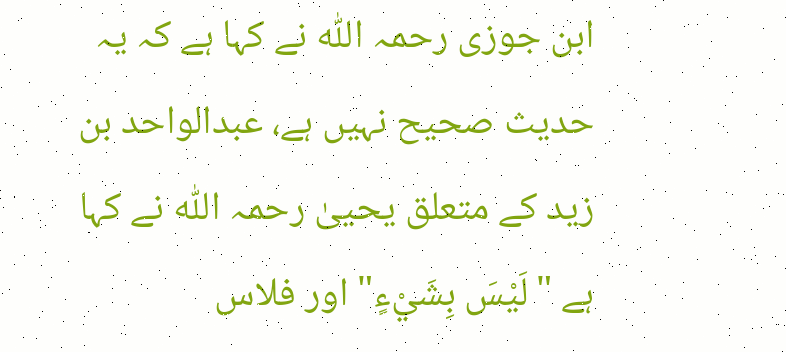ابن جوزی رحمہ اللّٰہ نے کہا ہے کہ یہ حدیث صحیح نہیں ہے، عبدالواحد بن زید کے متعلق یحییٰ رحمہ اللّٰہ نے کہا ہے "لَيْسَ بِشَيْءٍ" اور فلاس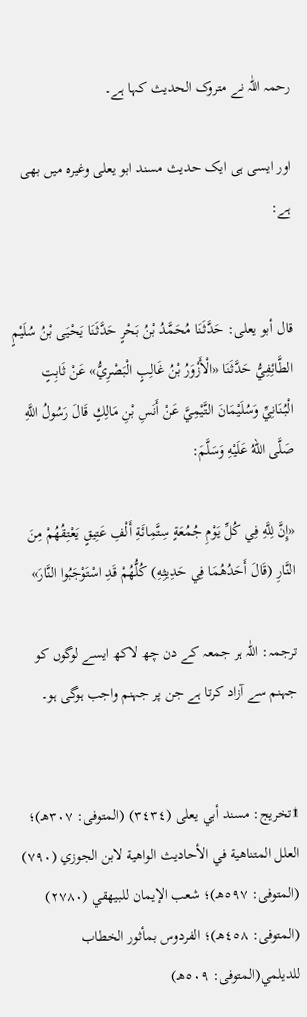رحمہ اللّٰہ نے متروک الحدیث کہا ہے۔

اور ایسی ہی ایک حدیث مسند ابو یعلی وغیرہ میں بھی ہے:


قال أبو يعلى: حَدَّثَنَا مُحَمَّدُ بْنُ بَحْرٍ حَدَّثَنَا يَحْيَى بْنُ سُلَيْمٍ الطَّائِفِيُّ حَدَّثَنَا «الْأَزْوَرُ بْنُ غَالِبٍ الْبَصْرِيُّ» عَنْ ثَابِتٍ الْبُنَانِيِّ وَسُلَيْمَانَ التَّيْمِيَّ عَنْ أَنَسِ بْنِ مَالِكٍ قَالَ رَسُولُ اللَّهِ صَلَّى اللهُ عَلَيْهِ وَسَلَّمَ:

«إِنَّ لِلَّهِ فِي كُلِّ يَوْمِ جُمُعَةٍ سِتَّمِائَةِ أَلْفِ عَتِيقٍ يَعْتِقُهُمْ مِنَ النَّارِ (قَالَ أَحَدُهُمَا فِي حَدِيثِهِ) كُلُّهُمْ قَدِ اسْتَوْجَبُوا النَّارَ»

ترجمہ: اللّٰہ ہر جمعہ کے دن چھ لاکھ ایسے لوگوں کو جہنم سے آزاد کرتا ہے جن پر جہنم واجب ہوگی ہو۔


۩تخريج: مسند أبي يعلى (٣٤٣٤) (المتوفى: ٣٠٧هـ)؛ العلل المتناهية في الأحاديث الواهية لابن الجوزي (٧٩٠) (المتوفى: ٥٩٧هـ)؛ شعب الإيمان للبيهقي (٢٧٨٠) (المتوفى: ٤٥٨هـ)؛ الفردوس بمأثور الخطاب للديلمي(المتوفى: ٥٠٩هـ)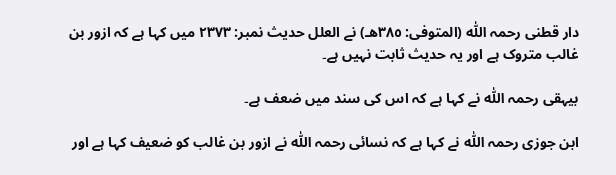دار قطنی رحمہ اللّٰہ (المتوفى: ٣٨٥هـ) نے العلل حدیث نمبر: ٢٣٧٣ میں کہا ہے کہ ازور بن غالب متروک ہے اور یہ حدیث ثابت نہیں ہے۔

بیہقی رحمہ اللّٰہ نے کہا ہے کہ اس کی سند میں ضعف ہے۔

ابن جوزی رحمہ اللّٰہ نے کہا ہے کہ نسائی رحمہ اللّٰہ نے ازور بن غالب کو ضعیف کہا ہے اور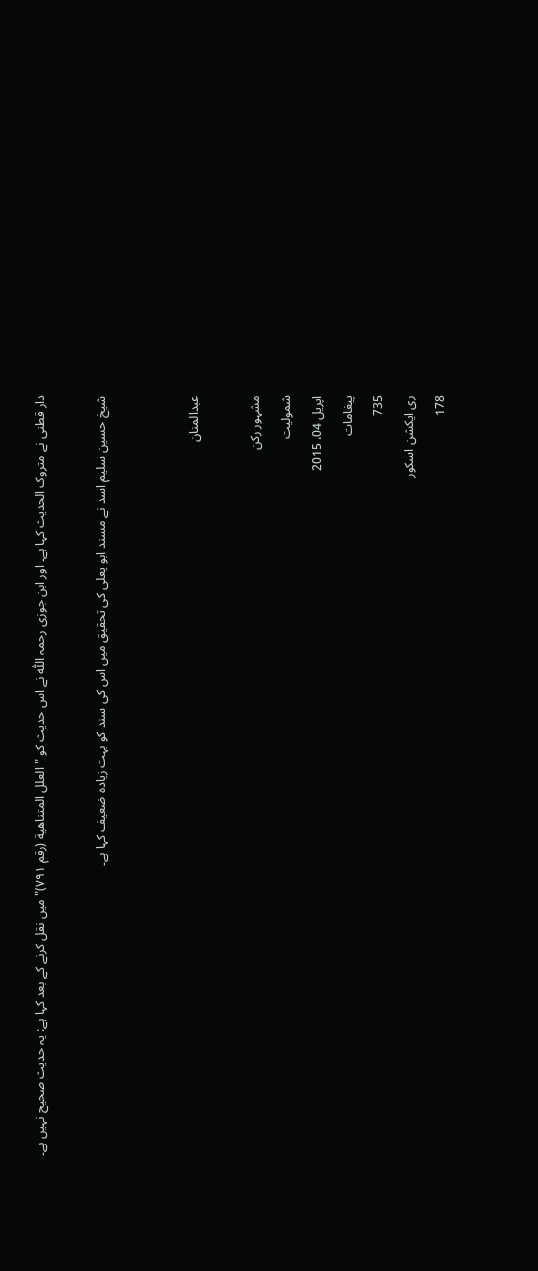دار قطنی نے متروک الحدیث کہا ہے۔ اور ابن جوزی رحمہ اللّٰہ نے اس حدیث کو "العلل المتناهية (رقم ٧٩١)" میں نقل کرنے کے بعد کہا ہے: یہ حدیث صحیح نہیں ہے۔

شیخ حسین سلیم اسد نے مسند ابو یعلی کی تحقیق میں اس کی سند کو بہت زیادہ ضعیف کہا ہے۔


عبدالمنان

مشہور رکن
شمولیت
اپریل 04، 2015
پیغامات
735
ری ایکشن اسکور
178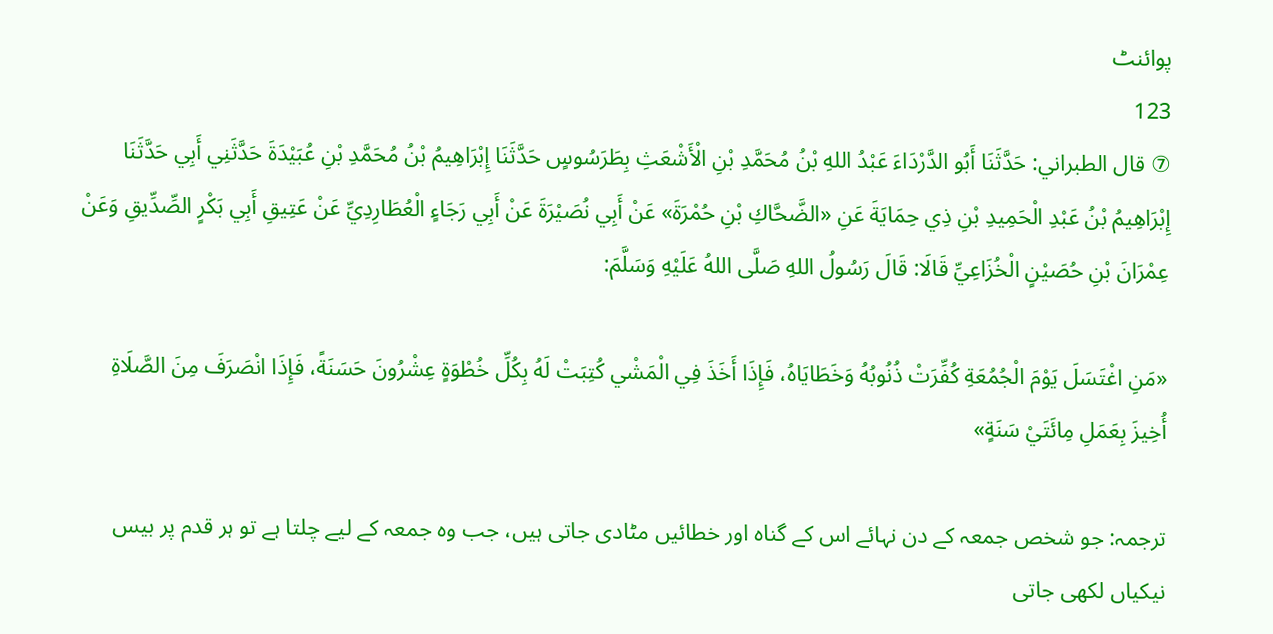پوائنٹ
123
⑦ قال الطبراني: حَدَّثَنَا أَبُو الدَّرْدَاءَ عَبْدُ اللهِ بْنُ مُحَمَّدِ بْنِ الْأَشْعَثِ بِطَرَسُوسٍ حَدَّثَنَا إِبْرَاهِيمُ بْنُ مُحَمَّدِ بْنِ عُبَيْدَةَ حَدَّثَنِي أَبِي حَدَّثَنَا إِبْرَاهِيمُ بْنُ عَبْدِ الْحَمِيدِ بْنِ ذِي حِمَايَةَ عَنِ ‌«الضَّحَّاكِ بْنِ حُمْرَةَ» عَنْ أَبِي نُصَيْرَةَ عَنْ أَبِي رَجَاءٍ الْعُطَارِدِيِّ عَنْ عَتِيقِ أَبِي بَكْرٍ الصِّدِّيقِ وَعَنْ عِمْرَانَ بْنِ حُصَيْنٍ الْخُزَاعِيِّ قَالَا: قَالَ رَسُولُ اللهِ صَلَّى اللهُ عَلَيْهِ وَسَلَّمَ:

«مَنِ اغْتَسَلَ يَوْمَ الْجُمُعَةِ كُفِّرَتْ ذُنُوبُهُ وَخَطَايَاهُ، فَإِذَا أَخَذَ فِي الْمَشْي كُتِبَتْ لَهُ بِكُلِّ خُطْوَةٍ عِشْرُونَ حَسَنَةً، فَإِذَا انْصَرَفَ مِنَ الصَّلَاةِ أُخِيزَ بِعَمَلِ مِائَتَيْ سَنَةٍ»

ترجمہ: جو شخص جمعہ کے دن نہائے اس کے گناہ اور خطائیں مٹادی جاتی ہیں، جب وہ جمعہ کے لیے چلتا ہے تو ہر قدم پر بیس نیکیاں لکھی جاتی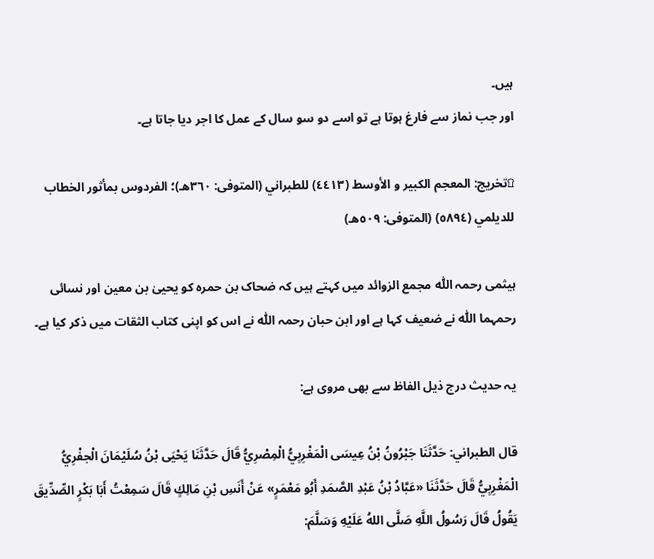ہیں۔
اور جب نماز سے فارغ ہوتا ہے تو اسے دو سو سال کے عمل کا اجر دیا جاتا ہے۔

۩تخريج: المعجم الكبير و الأوسط (٤٤١٣) للطبراني (المتوفى: ٣٦٠هـ)؛ الفردوس بمأثور الخطاب للديلمي (٥٨٩٤) (المتوفى: ٥٠٩هـ)

ہیثمی رحمہ اللّٰہ مجمع الزوائد میں کہتے ہیں کہ ضحاک بن حمرہ کو یحییٰ بن معین اور نسائی رحمہما اللّٰہ نے ضعیف کہا ہے اور ابن حبان رحمہ اللّٰہ نے اس کو اپنی کتاب الثقات میں ذکر کیا ہے۔

یہ حدیث درج ذیل الفاظ سے بھی مروی ہے:

قال الطبراني: حَدَّثَنَا جَبْرُونُ بْنُ عِيسَى الْمَغْرِبِيُّ الْمِصْرِيُّ قَالَ حَدَّثَنَا يَحْيَى بْنُ سُلَيْمَانَ الْجفْرِيُّ الْمَغْرِبِيُّ قَالَ حَدَّثَنَا «عَبَّادُ بْنُ عَبْدِ الصَّمَدِ أَبُو مَعْمَرٍ» عَنْ أَنَسِ بْنِ مَالِكٍ قَالَ سَمِعْتُ أَبَا بَكْرٍ الصِّدِّيقَ يَقُولُ قَالَ رَسُولُ اللَّهِ صَلَّى اللهُ عَلَيْهِ وَسَلَّمَ: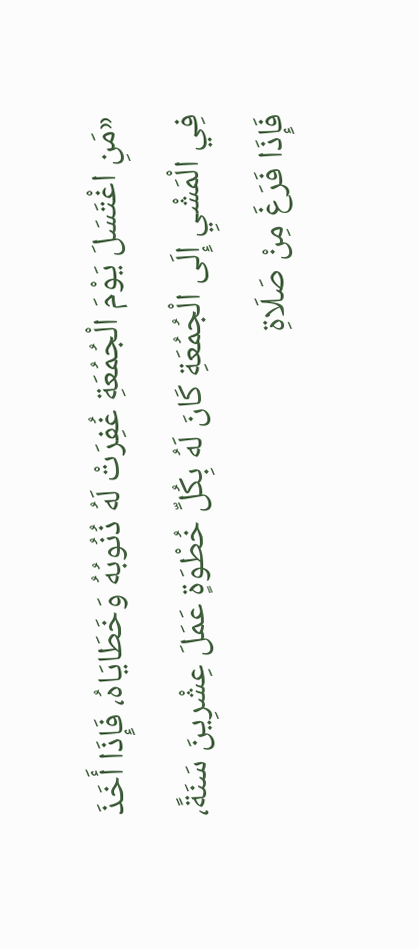«مَنِ اغْتَسَلَ يَوْمَ الْجُمُعَةِ غُفِرَتْ لَهُ ذُنُوبُهُ وَخَطَايَاهُ، فَإِذَا أَخَذَ فِي الْمَشْيِ إِلَى الْجُمُعَةِ كَانَ لَهُ بِكُلِّ خُطْوَةٍ عَمَلَ عِشْرِينَ سَنَةً، فَإِذَا فَرَغَ مِنْ صَلَاةِ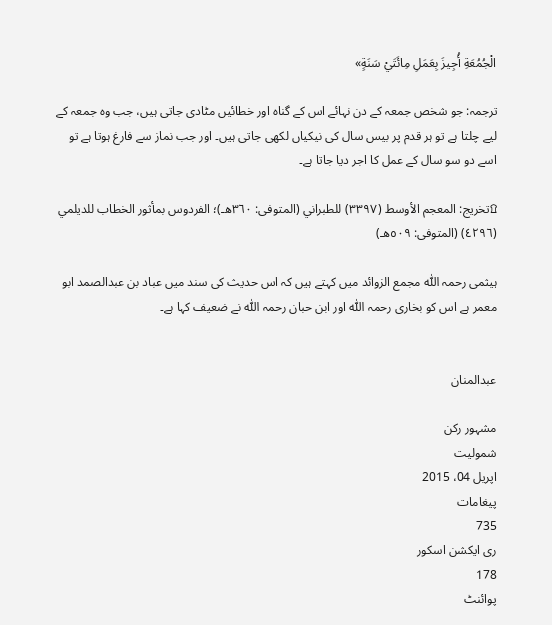الْجُمُعَةِ أُجِيزَ بِعَمَلِ مِائَتَيْ سَنَةٍ»

ترجمہ: جو شخص جمعہ کے دن نہائے اس کے گناہ اور خطائیں مٹادی جاتی ہیں، جب وہ جمعہ کے لیے چلتا ہے تو ہر قدم پر بیس سال کی نیکیاں لکھی جاتی ہیں۔ اور جب نماز سے فارغ ہوتا ہے تو اسے دو سو سال کے عمل کا اجر دیا جاتا ہے۔

۩تخريج: المعجم الأوسط (٣٣٩٧) للطبراني (المتوفى: ٣٦٠هـ)؛ الفردوس بمأثور الخطاب للديلمي (٤٢٩٦) (المتوفى: ٥٠٩هـ)

ہیثمی رحمہ اللّٰہ مجمع الزوائد میں کہتے ہیں کہ اس حدیث کی سند میں عباد بن عبدالصمد ابو معمر ہے اس کو بخاری رحمہ اللّٰہ اور ابن حبان رحمہ اللّٰہ نے ضعیف کہا ہے۔


عبدالمنان

مشہور رکن
شمولیت
اپریل 04، 2015
پیغامات
735
ری ایکشن اسکور
178
پوائنٹ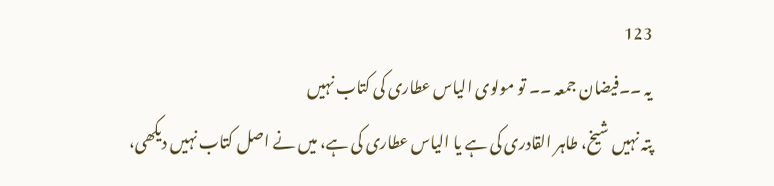123
یہ ۔۔فیضان جمعہ ۔۔ تو مولوی الیاس عطاری کی کتاب نہیں
پتہ نہيں شیخ، طاہر القادری کی ہے یا الیاس عطاری کی ہے، میں نے اصل کتاب نہیں دیکھی،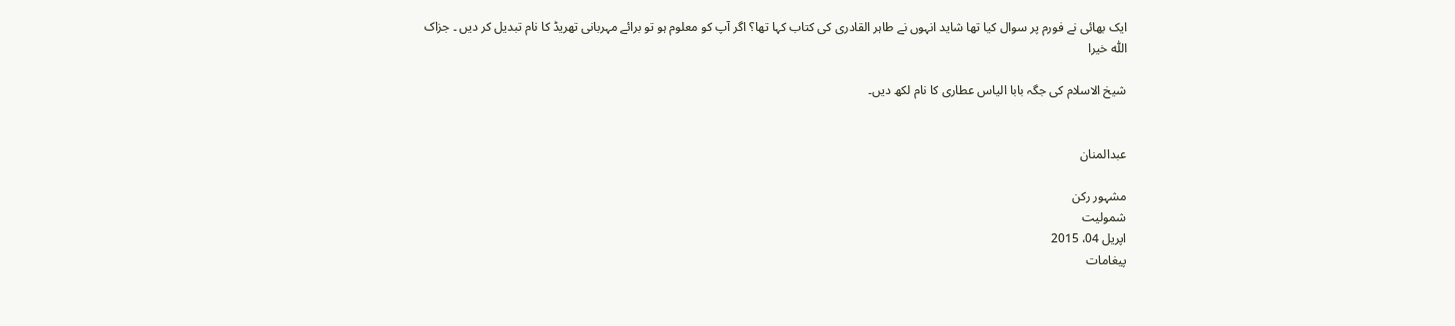ایک بھائی نے فورم پر سوال کیا تھا شاید انہوں نے طاہر القادری کی کتاب کہا تھا؟ اگر آپ کو معلوم ہو تو برائے مہربانی تھریڈ کا نام تبدیل کر دیں ۔ جزاک اللّٰہ خیرا

شیخ الاسلام کی جگہ بابا الیاس عطاری کا نام لکھ دیں۔


عبدالمنان

مشہور رکن
شمولیت
اپریل 04، 2015
پیغامات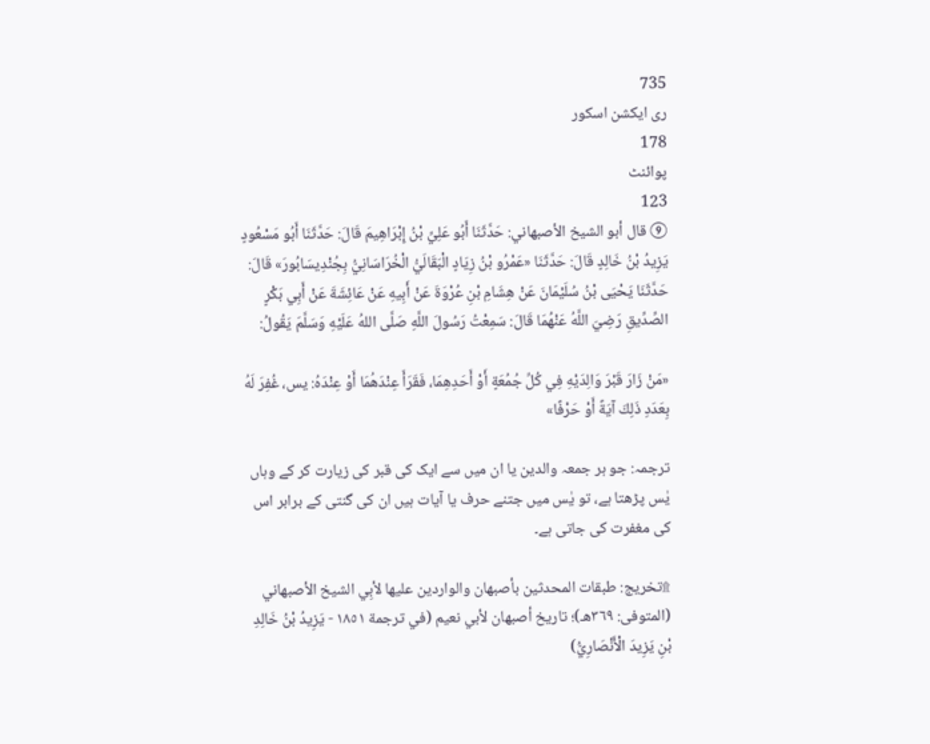735
ری ایکشن اسکور
178
پوائنٹ
123
⑨ قال أبو الشيخ الأصبهاني: حَدَّثَنَا أَبُو عَلِيِّ بْنُ إِبْرَاهِيمَ قَالَ: حَدَّثَنَا أَبُو مَسْعُودٍ يَزِيدُ بْنُ خَالِدٍ قَالَ: حَدَّثَنَا «عَمْرُو بْنُ زِيَادٍ الْبَقَالَيُّ الْخُرَاسَانِيُّ بِجُنْدِيسَابُورَ» قَالَ: حَدَّثَنَا يَحْيَى بْنُ سُلَيْمَانَ عَنْ هِشَامِ بْنِ عُرْوَةَ عَنْ أَبِيهِ عَنْ عَائِشَةَ عَنْ أَبِي بَكْرٍ الصِّدِّيقِ رَضِيَ اللَّهُ عَنْهُمَا قَالَ: سَمِعْتُ رَسُولَ اللَّهِ صَلَّى اللهُ عَلَيْهِ وَسَلَّمَ يَقُولُ:

«مَنْ زَارَ قَبْرَ وَالِدَيْهِ فِي كُلِّ جُمُعَةٍ أَوْ أَحَدِهِمَا، فَقَرَأَ عِنْدَهُمَا أَوْ عِنْدَهُ: يس، غُفِرَ لَهُ بِعَدَدِ ذَلِكَ آيَةً أَوْ حَرْفًا»

ترجمہ: جو ہر جمعہ والدین یا ان میں سے ایک کی قبر کی زیارت کر کے وہاں یٰس پڑھتا ہے، تو یٰس میں جتنے حرف یا آیات ہیں ان کی گنتی کے برابر اس کی مغفرت کی جاتی ہے۔

۩تخريج: طبقات المحدثين بأصبهان والواردين عليها لأبِي الشيخ الأصبهاني (المتوفى: ٣٦٩هـ)؛ تاريخ أصبهان لأبي نعيم (في ترجمة ١٨٥١ - يَزِيدُ بْنُ خَالِدِ بْنِ يَزِيدَ الْأَنْصَارِيُّ)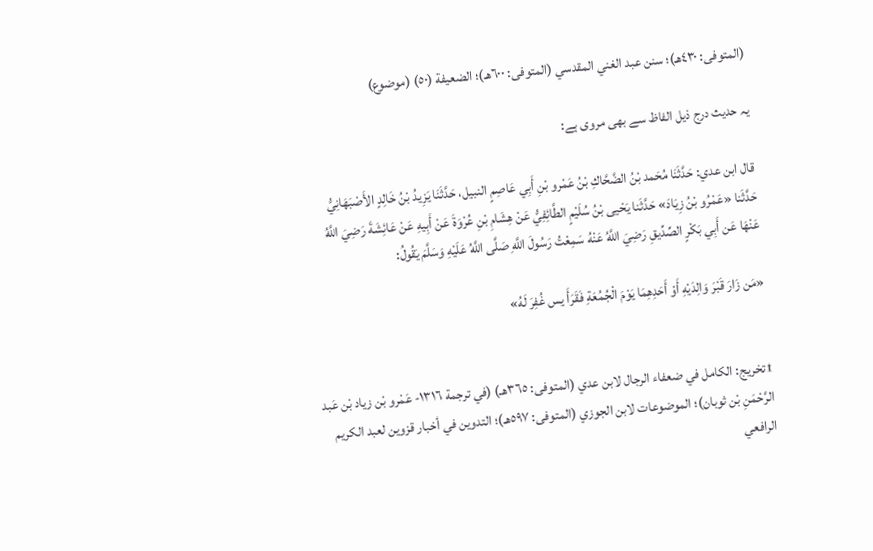(المتوفى: ٤٣٠هـ)؛ سنن عبد الغني المقدسي (المتوفى: ٦٠٠هـ)؛ الضعيفة (٥٠) (موضوع)

یہ حدیث درج ذیل الفاظ سے بھی مروی ہے:

قال ابن عدي: حَدَّثَنَا مُحَمد بْنُ الضَّحَّاكِ بْنُ عَمْرو بْنِ أَبِي عَاصِمٍ النبيل، حَدَّثَنَا يَزِيدُ بْنُ خَالِدٍ الأَصْبَهَانِيُّ حَدَّثَنا «عَمْرُو بْنُ زِيَادَ» حَدَّثَنا يَحْيى بْنُ سُلَيْمٍ الطَّائِفِيُّ عَنْ هِشَامِ بْنِ عُرْوَةَ عَنْ أَبِيهِ عَنْ عَائِشَةَ رَضِيَ اللَّهُ عَنْهَا عَن أَبِي بَكْرٍ الصِّدِّيقِ رَضِيَ اللَّهُ عَنْهُ سَمِعْتُ رَسُولَ اللَّهِ صَلَّى اللَّهُ عَلَيْهِ وَسَلَّمَ يَقُولُ:

«مَن زَارَ قَبْرَ وَالِدَيْهِ أَوْ أَحَدِهِمَا يَوْمَ الْجُمُعَةِ فَقَرَأَ يس غُفِرَ لَهُ»


۩تخريج: الكامل في ضعفاء الرجال لابن عدي (المتوفى: ٣٦٥هـ) (في ترجمة ١٣١٦- عَمْرو بْن زياد بْن عَبد الرَّحْمَنِ بْن ثوبان)؛ الموضوعات لابن الجوزي (المتوفى: ٥٩٧هـ)؛ التدوين في أخبار قزوين لعبد الكريم الرافعي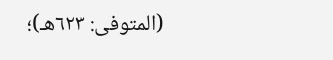(المتوفى: ٦٢٣هـ)؛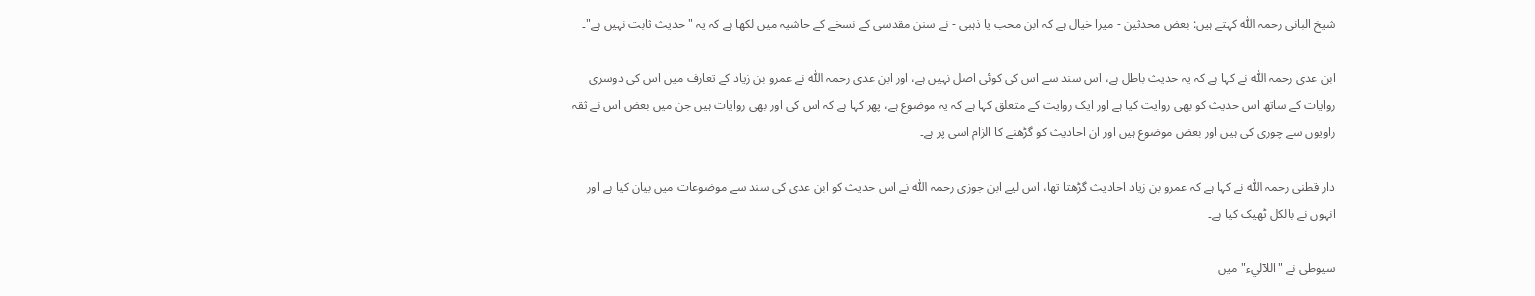شیخ البانی رحمہ اللّٰہ کہتے ہیں: بعض محدثین - میرا خیال ہے کہ ابن محب یا ذہبی - نے سنن مقدسی کے نسخے کے حاشیہ میں لکھا ہے کہ یہ "حدیث ثابت نہیں ہے"۔

ابن عدی رحمہ اللّٰہ نے کہا ہے کہ یہ حدیث باطل ہے، اس سند سے اس کی کوئی اصل نہیں ہے، اور ابن عدی رحمہ اللّٰہ نے عمرو بن زیاد کے تعارف میں اس کی دوسری روایات کے ساتھ اس حدیث کو بھی روایت کیا ہے اور ایک روایت کے متعلق کہا ہے کہ یہ موضوع ہے، پھر کہا ہے کہ اس کی اور بھی روایات ہیں جن میں بعض اس نے ثقہ راویوں سے چوری کی ہیں اور بعض موضوع ہیں اور ان احادیث کو گڑھنے کا الزام اسی پر ہے۔

دار قطنی رحمہ اللّٰہ نے کہا ہے کہ عمرو بن زیاد احادیث گڑھتا تھا، اس لیے ابن جوزی رحمہ اللّٰہ نے اس حدیث کو ابن عدی کی سند سے موضوعات میں بیان کیا ہے اور انہوں نے بالکل ٹھیک کیا ہے۔

سیوطی نے "اللآليء" میں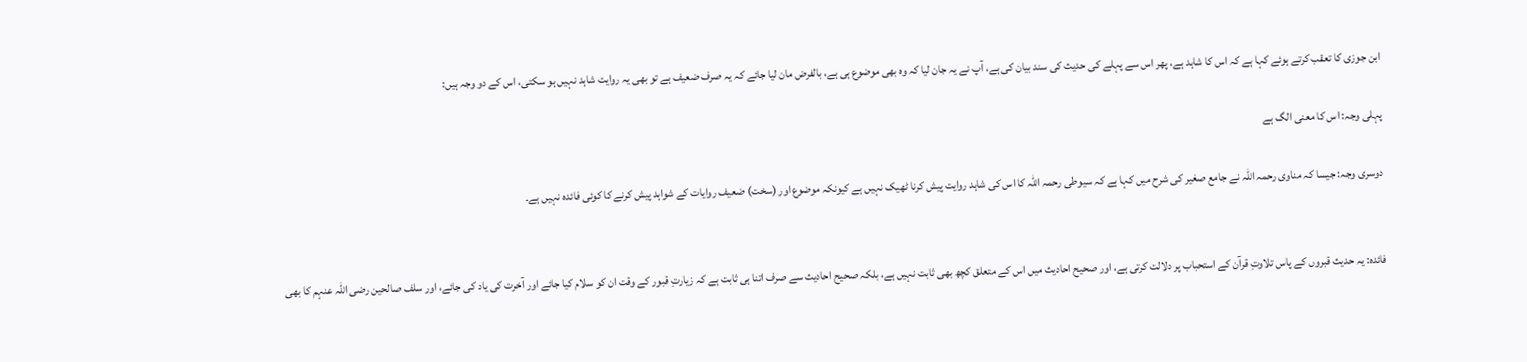ابن جوزی کا تعقب کرتے ہوئے کہا ہے کہ اس کا شاہد ہے، پھر اس سے پہلے کی حدیث کی سند بیان کی ہے، آپ نے یہ جان لیا کہ وہ بھی موضوع ہی ہے، بالفرض مان لیا جائے کہ یہ صرف ضعیف ہے تو بھی یہ روایت شاہد نہیں ہو سکتی، اس کے دو وجہ ہیں:

پہلی وجہ: اس کا معنی الگ ہے

دوسری وجہ: جیسا کہ مناوی رحمہ اللّٰہ نے جامع صغیر کی شرح میں کہا ہے کہ سیوطی رحمہ اللّٰہ کا اس کی شاہد روایت پیش کرنا ٹھیک نہیں ہے کیونکہ موضوع اور (سخت) ضعیف روایات کے شواہد پیش کرنے کا کوئی فائدہ نہیں ہے۔


فائدہ: یہ حدیث قبروں کے پاس تلاوتِ قرآن کے استحباب پر دلالت کرتی ہے، اور صحیح احادیث میں اس کے متعلق کچھ بھی ثابت نہیں ہے، بلکہ صحیح احادیث سے صرف اتنا ہی ثابت ہے کہ زیارتِ قبور کے وقت ان کو سلام کیا جائے اور آخرت کی یاد کی جائے، اور سلف صالحین رضی اللّٰہ عنہم کا بھی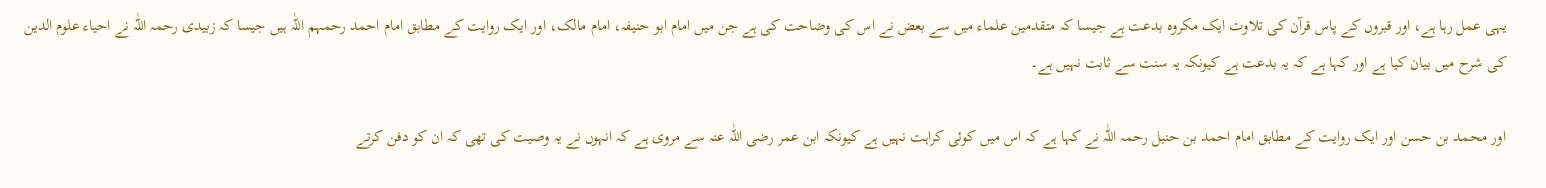یہی عمل رہا ہے، اور قبروں کے پاس قرآن کی تلاوت ایک مکروہ بدعت ہے جیسا کہ متقدمین علماء میں سے بعض نے اس کی وضاحت کی ہے جن میں امام ابو حنیفہ، امام مالک، اور ایک روایت کے مطابق امام احمد رحمہم اللّٰہ ہیں جیسا کہ زبیدی رحمہ اللّٰہ نے احیاء علوم الدین کی شرح میں بیان کیا ہے اور کہا ہے کہ یہ بدعت ہے کیونکہ یہ سنت سے ثابت نہیں ہے۔

اور محمد بن حسن اور ایک روایت کے مطابق امام احمد بن حنبل رحمہ اللّٰہ نے کہا ہے کہ اس میں کوئی کراہت نہیں ہے کیونکہ ابن عمر رضی اللّٰہ عنہ سے مروی ہے کہ انہوں نے یہ وصیت کی تھی کہ ان کو دفن کرتے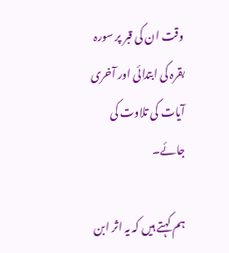وقت ان کی قبر پر سورہ بقرہ کی ابتدائی اور آخری آیات کی تلاوت کی جائے۔

ہم کہتے ہیں کہ یہ اثر ابن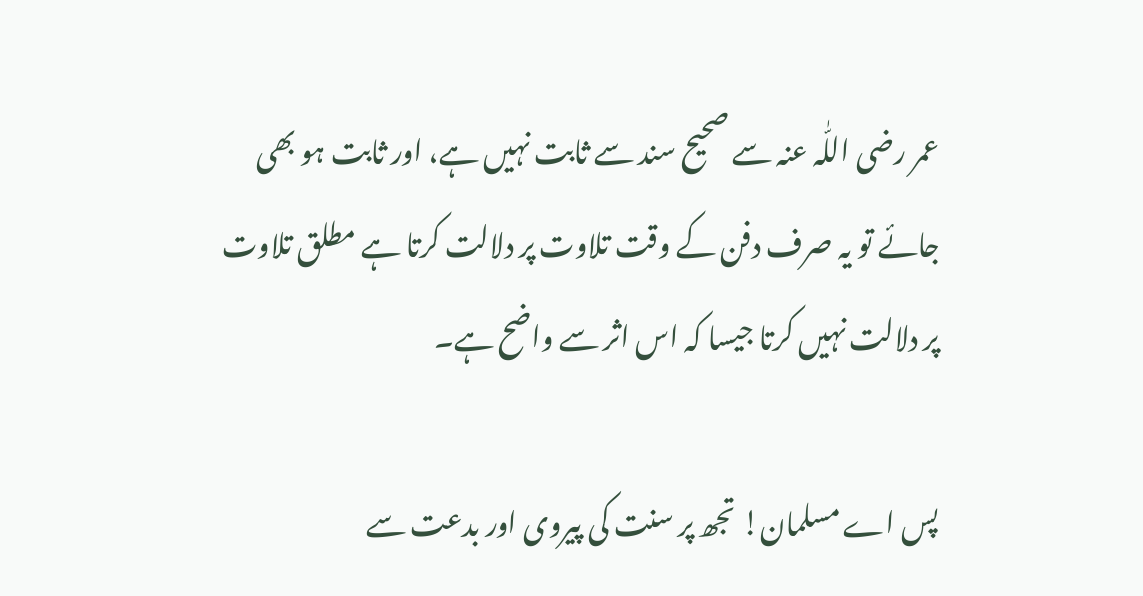عمر رضی اللّٰہ عنہ سے صحیح سند سے ثابت نہیں ہے، اور ثابت ہو بھی جائے تو یہ صرف دفن کے وقت تلاوت پر دلالت کرتا ہے مطلق تلاوت پر دلالت نہیں کرتا جیسا کہ اس اثر سے واضح ہے۔

پس اے مسلمان! تجھ پر سنت کی پیروی اور بدعت سے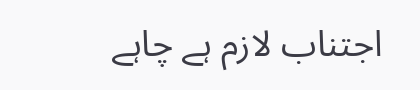اجتناب لازم ہے چاہے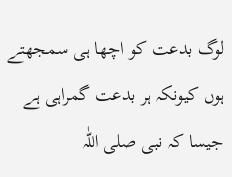لوگ بدعت کو اچھا ہی سمجھتے ہوں کیونکہ ہر بدعت گمراہی ہے جیسا کہ نبی صلی اللّٰہ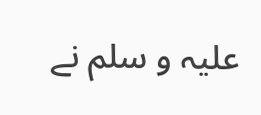علیہ و سلم نے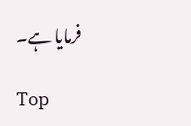فرمایا ہے۔

Top